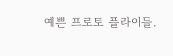예쁜 프로토 플라이들.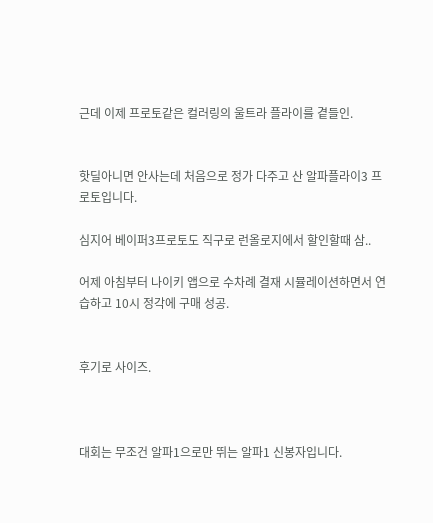근데 이제 프로토같은 컬러링의 울트라 플라이를 곁들인.


핫딜아니면 안사는데 처음으로 정가 다주고 산 알파플라이3 프로토입니다.

심지어 베이퍼3프로토도 직구로 런올로지에서 할인할때 삼..

어제 아침부터 나이키 앱으로 수차례 결재 시뮬레이션하면서 연습하고 10시 정각에 구매 성공.


후기로 사이즈.



대회는 무조건 알파1으로만 뛰는 알파1 신봉자입니다.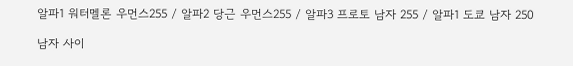알파1 워터멜론 우먼스255 / 알파2 당근 우먼스255 / 알파3 프로토 남자 255 / 알파1 도쿄 남자 250

남자 사이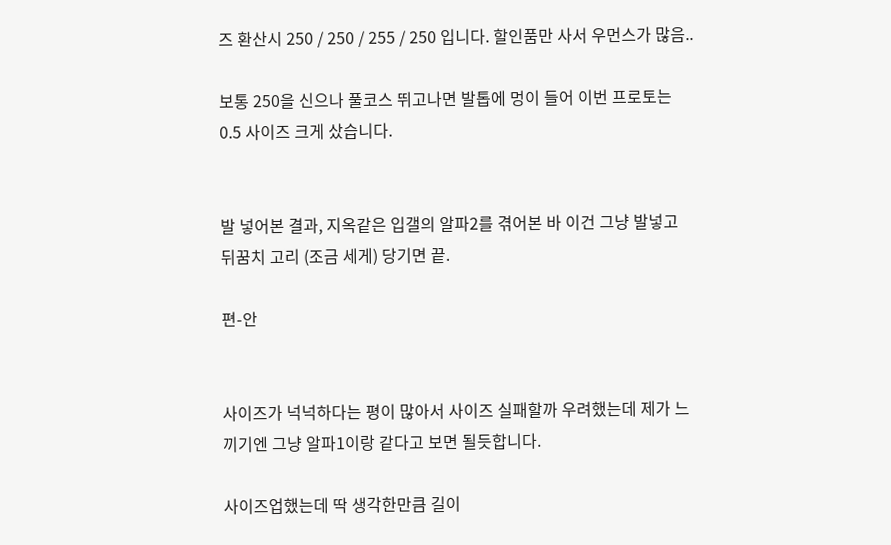즈 환산시 250 / 250 / 255 / 250 입니다. 할인품만 사서 우먼스가 많음..

보통 250을 신으나 풀코스 뛰고나면 발톱에 멍이 들어 이번 프로토는 0.5 사이즈 크게 샀습니다.


발 넣어본 결과, 지옥같은 입갤의 알파2를 겪어본 바 이건 그냥 발넣고 뒤꿈치 고리 (조금 세게) 당기면 끝.

편-안


사이즈가 넉넉하다는 평이 많아서 사이즈 실패할까 우려했는데 제가 느끼기엔 그냥 알파1이랑 같다고 보면 될듯합니다.

사이즈업했는데 딱 생각한만큼 길이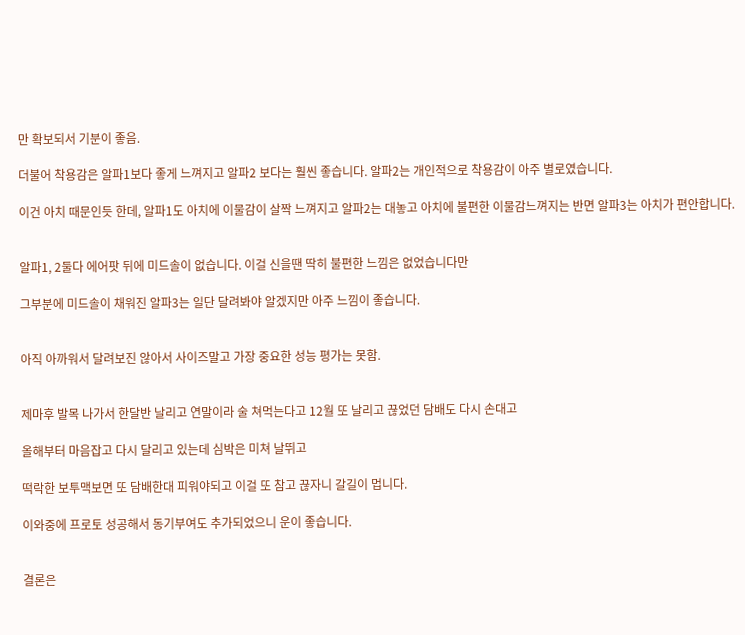만 확보되서 기분이 좋음.

더불어 착용감은 알파1보다 좋게 느껴지고 알파2 보다는 훨씬 좋습니다. 알파2는 개인적으로 착용감이 아주 별로였습니다.

이건 아치 때문인듯 한데, 알파1도 아치에 이물감이 살짝 느껴지고 알파2는 대놓고 아치에 불편한 이물감느껴지는 반면 알파3는 아치가 편안합니다.


알파1, 2둘다 에어팟 뒤에 미드솔이 없습니다. 이걸 신을땐 딱히 불편한 느낌은 없었습니다만

그부분에 미드솔이 채워진 알파3는 일단 달려봐야 알겠지만 아주 느낌이 좋습니다.


아직 아까워서 달려보진 않아서 사이즈말고 가장 중요한 성능 평가는 못함.


제마후 발목 나가서 한달반 날리고 연말이라 술 쳐먹는다고 12월 또 날리고 끊었던 담배도 다시 손대고

올해부터 마음잡고 다시 달리고 있는데 심박은 미쳐 날뛰고

떡락한 보투맥보면 또 담배한대 피워야되고 이걸 또 참고 끊자니 갈길이 멉니다.

이와중에 프로토 성공해서 동기부여도 추가되었으니 운이 좋습니다.


결론은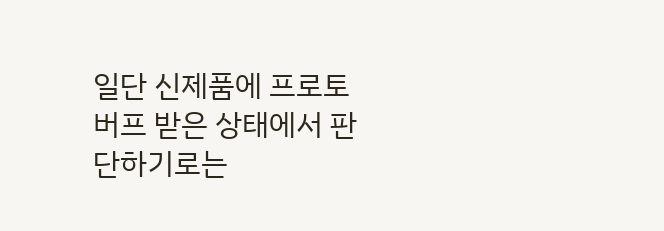일단 신제품에 프로토 버프 받은 상태에서 판단하기로는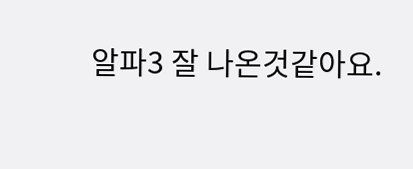알파3 잘 나온것같아요.